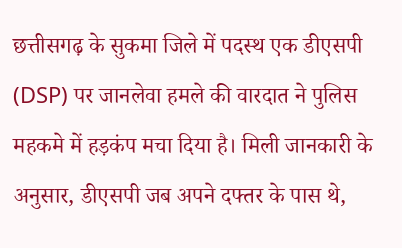छत्तीसगढ़ के सुकमा जिले में पदस्थ एक डीएसपी (DSP) पर जानलेवा हमले की वारदात ने पुलिस महकमे में हड़कंप मचा दिया है। मिली जानकारी के अनुसार, डीएसपी जब अपने दफ्तर के पास थे,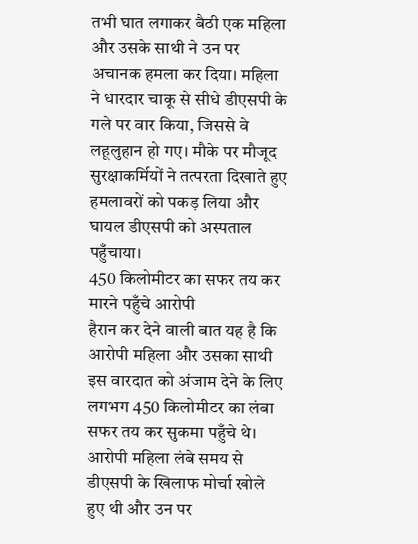तभी घात लगाकर बैठी एक महिला और उसके साथी ने उन पर अचानक हमला कर दिया। महिला ने धारदार चाकू से सीधे डीएसपी के गले पर वार किया, जिससे वे लहूलुहान हो गए। मौके पर मौजूद सुरक्षाकर्मियों ने तत्परता दिखाते हुए हमलावरों को पकड़ लिया और घायल डीएसपी को अस्पताल पहुँचाया।
450 किलोमीटर का सफर तय कर मारने पहुँचे आरोपी
हैरान कर देने वाली बात यह है कि आरोपी महिला और उसका साथी इस वारदात को अंजाम देने के लिए लगभग 450 किलोमीटर का लंबा सफर तय कर सुकमा पहुँचे थे। आरोपी महिला लंबे समय से डीएसपी के खिलाफ मोर्चा खोले हुए थी और उन पर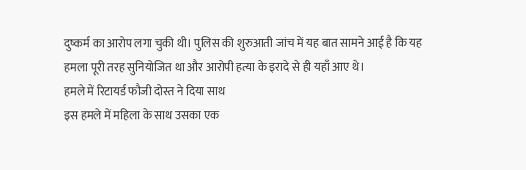दुष्कर्म का आरोप लगा चुकी थी। पुलिस की शुरुआती जांच में यह बात सामने आई है कि यह हमला पूरी तरह सुनियोजित था और आरोपी हत्या के इरादे से ही यहाँ आए थे।
हमले में रिटायर्ड फौजी दोस्त ने दिया साथ
इस हमले में महिला के साथ उसका एक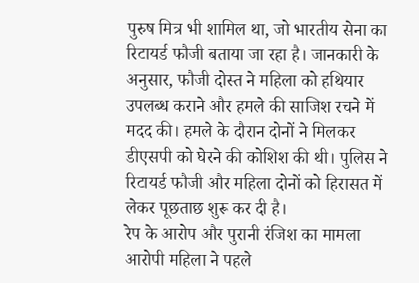पुरुष मित्र भी शामिल था, जो भारतीय सेना का रिटायर्ड फौजी बताया जा रहा है। जानकारी के अनुसार, फौजी दोस्त ने महिला को हथियार उपलब्ध कराने और हमले की साजिश रचने में मदद की। हमले के दौरान दोनों ने मिलकर डीएसपी को घेरने की कोशिश की थी। पुलिस ने रिटायर्ड फौजी और महिला दोनों को हिरासत में लेकर पूछताछ शुरू कर दी है।
रेप के आरोप और पुरानी रंजिश का मामला
आरोपी महिला ने पहले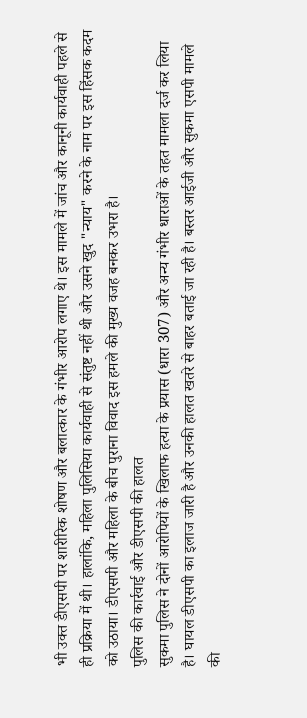भी उक्त डीएसपी पर शारीरिक शोषण और बलात्कार के गंभीर आरोप लगाए थे। इस मामले में जांच और कानूनी कार्यवाही पहले से ही प्रक्रिया में थी। हालांकि, महिला पुलिसिया कार्यवाही से संतुष्ट नहीं थी और उसने खुद "न्याय" करने के नाम पर इस हिंसक कदम को उठाया। डीएसपी और महिला के बीच पुराना विवाद इस हमले की मुख्य वजह बनकर उभरा है।
पुलिस की कार्रवाई और डीएसपी की हालत
सुकमा पुलिस ने दोनों आरोपियों के खिलाफ हत्या के प्रयास (धारा 307) और अन्य गंभीर धाराओं के तहत मामला दर्ज कर लिया है। घायल डीएसपी का इलाज जारी है और उनकी हालत खतरे से बाहर बताई जा रही है। बस्तर आईजी और सुकमा एसपी मामले की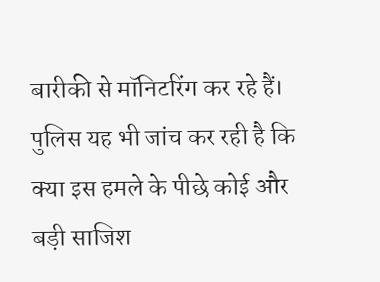बारीकी से मॉनिटरिंग कर रहे हैं। पुलिस यह भी जांच कर रही है कि क्या इस हमले के पीछे कोई और बड़ी साजिश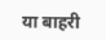या बाहरी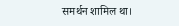समर्थन शामिल था।